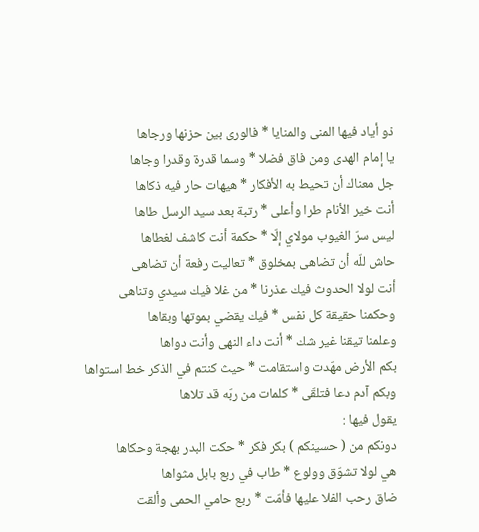ذو أياد فيها المنى والمنايا * فالورى بين حزنها ورجاها
يا إمام الهدى ومن فاق فضلا * وسما قدرة وقدرا وجاها
جل معناك أن تحيط به الأفكار * هيهات حار فيه ذكاها
أنت خير الأنام طرا وأعلى * رتبة بعد سيد الرسل طاها
ليس سرّ الغيوب مولاي إلّا * حكمة أنت كاشف لغطاها
حاش للّه أن تضاهى بمخلوق * تعاليت رفعة أن تضاهى
أنت لولا الحدوث فيك عذرنا * من غلا فيك سيدي وتناهى
وحكمنا حقيقة كل نفس * فيك يقضي بموتها وبقاها
وعلمنا تيقنا غير شك * أنت داء النهى وأنت دواها
بكم الأرض مهّدت واستقامت * حيث كنتم في الذكر خط استواها
وبكم آدم دعا فتلقّى * كلمات من ربّه قد تلاها
يقول فيها :
دونكم من ( حسينكم ) بكر فكر * حكت البدر بهجة وحكاها
هي لولا تشوّق وولوع * طاب في ربع بابل مثواها
ضاق رحب الفلا عليها فأمّت * ربع حامي الحمى وألقت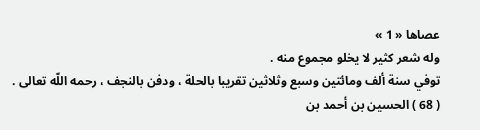عصاها « 1 »
وله شعر كثير لا يخلو مجموع منه .
توفي سنة ألف ومائتين وسبع وثلاثين تقريبا بالحلة ، ودفن بالنجف ، رحمه اللّه تعالى .
( 68 ) الحسين بن أحمد بن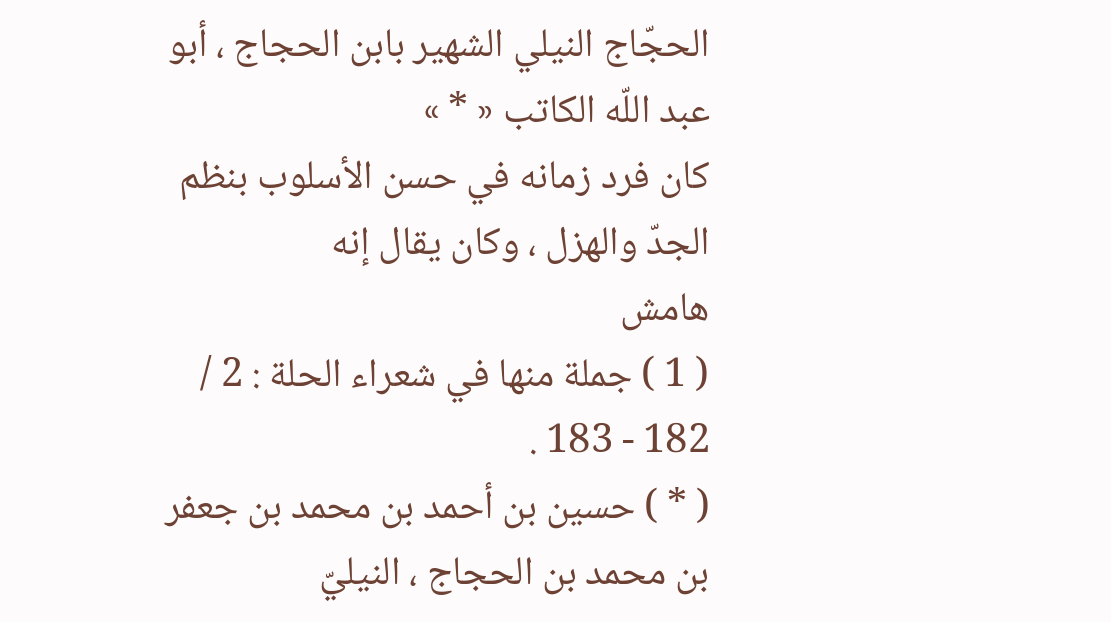الحجّاج النيلي الشهير بابن الحجاج ، أبو عبد اللّه الكاتب « * »
كان فرد زمانه في حسن الأسلوب بنظم الجدّ والهزل ، وكان يقال إنه
هامش
( 1 ) جملة منها في شعراء الحلة : 2 / 182 - 183 .
( * ) حسين بن أحمد بن محمد بن جعفر بن محمد بن الحجاج ، النيليّ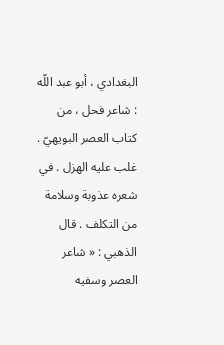البغدادي ، أبو عبد اللّه : شاعر فحل ، من كتاب العصر البويهيّ . غلب عليه الهزل . في شعره عذوبة وسلامة من التكلف . قال الذهبي : « شاعر العصر وسفيه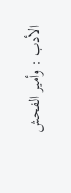الأدب : وأمير الفحش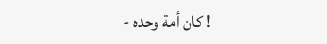! كان أمة وحده -